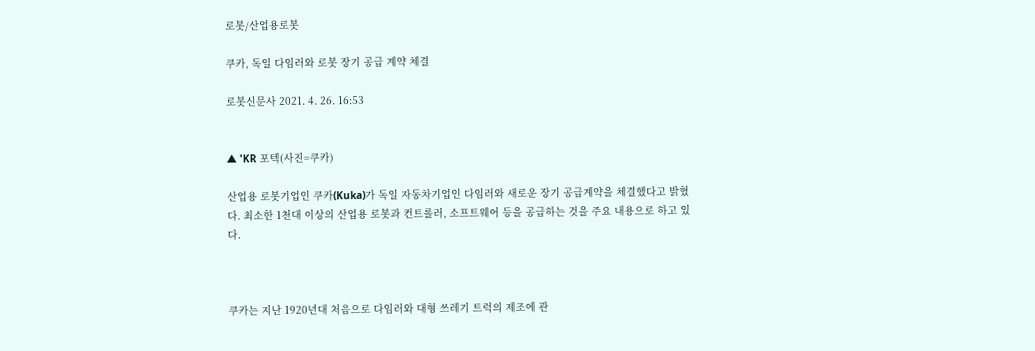로봇/산업용로봇

쿠카, 독일 다임러와 로봇 장기 공급 계약 체결

로봇신문사 2021. 4. 26. 16:53


▲ 'KR 포텍(사진=쿠카)

산업용 로봇기업인 쿠카(Kuka)가 독일 자동차기업인 다임러와 새로운 장기 공급계약을 체결했다고 밝혔다. 최소한 1천대 이상의 산업용 로봇과 컨트롤러, 소프트웨어 등을 공급하는 것을 주요 내용으로 하고 있다.



쿠카는 지난 1920년대 처음으로 다임러와 대형 쓰레기 트럭의 제조에 관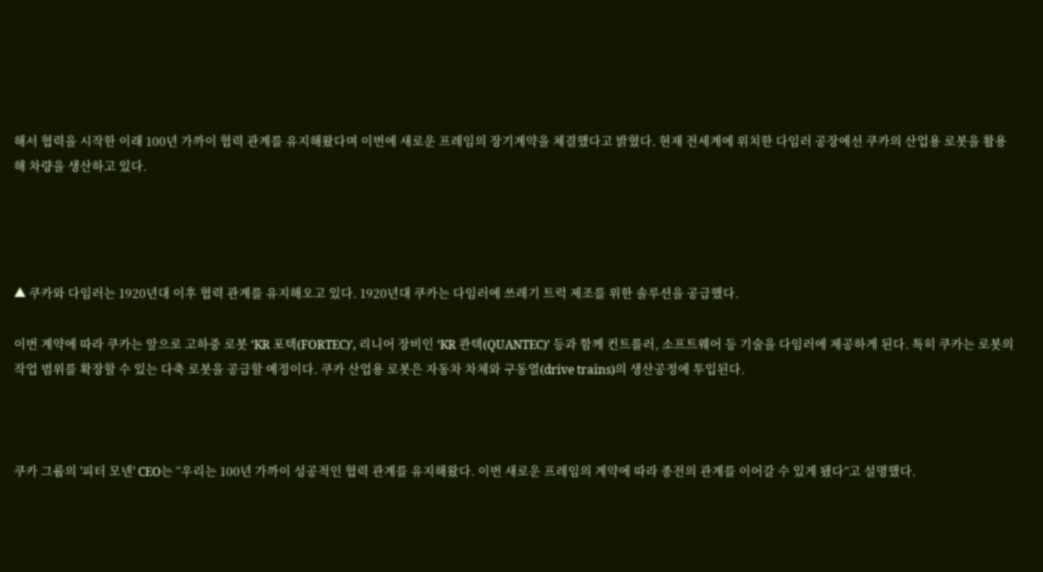해서 협력을 시작한 이래 100년 가까이 협력 관계를 유지해왔다며 이번에 새로운 프레임의 장기계약을 체결했다고 밝혔다. 현재 전세계에 위치한 다임러 공장에선 쿠카의 산업용 로봇을 활용해 차량을 생산하고 있다.




▲ 쿠카와 다임러는 1920년대 이후 협력 관계를 유지해오고 있다. 1920년대 쿠카는 다임러에 쓰레기 트럭 제조를 위한 솔루션을 공급했다.

이번 계약에 따라 쿠카는 앞으로 고하중 로봇 ‘KR 포텍(FORTEC)’, 리니어 장비인 ‘KR 콴텍(QUANTEC)’ 등과 함께 컨트롤러, 소프트웨어 등 기술을 다임러에 제공하게 된다. 특히 쿠카는 로봇의 작업 범위를 확장할 수 있는 다축 로봇을 공급할 예정이다. 쿠카 산업용 로봇은 자동차 차체와 구동열(drive trains)의 생산공정에 투입된다.



쿠카 그룹의 '피터 모넨' CEO는 “우리는 100년 가까이 성공적인 협력 관계를 유지해왔다. 이번 새로운 프레임의 계약에 따라 종전의 관계를 이어갈 수 있게 됐다”고 설명했다.